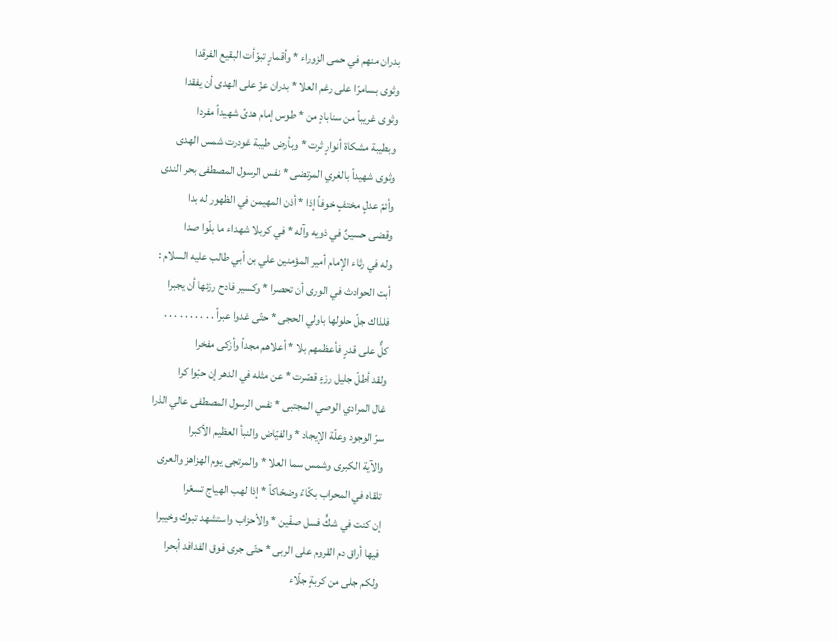بدران منهم في حمى الزوراء * وأقمارٍ تبوّأت البقيع الفرقدا
وثوى بسامرّا على رغم العلا * بدران عزّ على الهدى أن يفقدا
وثوى غريباً من سنابادٍ من * طوس إمام هدىً شهيداً مفردا
وبطيبة مشكاة أنوارٍ ثرت * وبأرض طيبة غودرت شمس الهدى
وثوى شهيداً بالغري المرتضى * نفس الرسول المصطفى بحر الندى
وأئمّ عدلٍ مختفٍ خوفاً إذا * أذن المهيمن في الظهور له بدا
وقضى حسينٌ في ذويه وآله * في كربلا شهداء ما بلّوا صدا
وله في رثاء الإمام أمير المؤمنين علي بن أبي طالب عليه السلام :
أبت الحوادث في الورى أن تحصرا * وكسير فادح رزئها أن يجبرا
فلذاك جلّ حلولها باولي الحجى * حتّى غدوا عبراً . . . . . . . . . .
كلٌّ على قدرٍ فأعظمهم بلا * أعلاهم مجداً وأزكى مفخرا
ولقد أطلّ جليل رزءٍ قصّرت * عن مثله في الدهر إن حبّوا كرا
غال المرادي الوصي المجتبى * نفس الرسول المصطفى عالي الذرا
سرّ الوجود وعلّة الإيجاد * والفيّاض والنبأ العظيم الأكبرا
والآية الكبرى وشمس سما العلا * والمرتجى يوم الهزاهز والعرى
تلقاه في المحراب بكّاءً وضحّاكاً * إذا لهب الهياج تسعّرا
إن كنت في شكٍّ فسل صفّين * والأحزاب واستشهد تبوك وخيبرا
فيها أراق دم القروم على الربى * حتّى جرى فوق الفدافد أبحرا
ولكم جلى من كربةٍ جلّاء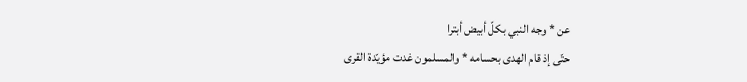عن * وجه النبي بكلّ أبيض أبترا
حتّى إذ قام الهدى بحسامه * والمسلمون غدت مؤيّدة القرى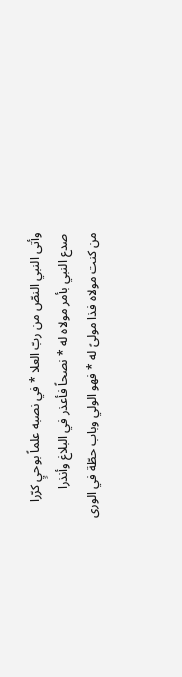وأتى النبي النصّ من ربّ العلا * في نصبه علماً بوحيٍ كرّرا
صدع النبي بأمر مولاه له * نصحاً فأعذر في البلاغ وأنذرا
من كنت مولاه فذا مولىً له * فهو الولي وباب حطّة في الورى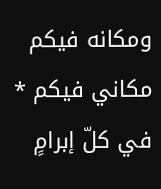ومكانه فيكم مكاني فيكم * في كلّ إبرامٍ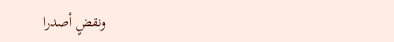ونقضٍ أصدرا